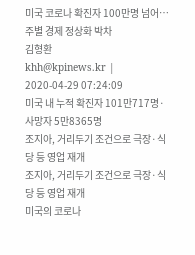미국 코로나 확진자 100만명 넘어…주별 경제 정상화 박차
김형환
khh@kpinews.kr | 2020-04-29 07:24:09
미국 내 누적 확진자 101만717명·사망자 5만8365명
조지아, 거리두기 조건으로 극장·식당 등 영업 재개
조지아, 거리두기 조건으로 극장·식당 등 영업 재개
미국의 코로나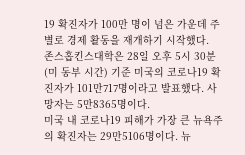19 확진자가 100만 명이 넘은 가운데 주별로 경제 활동을 재개하기 시작했다.
존스홉킨스대학은 28일 오후 5시 30분(미 동부 시간) 기준 미국의 코로나19 확진자가 101만717명이라고 발표했다. 사망자는 5만8365명이다.
미국 내 코로나19 피해가 가장 큰 뉴욕주의 확진자는 29만5106명이다. 뉴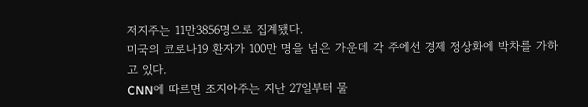저지주는 11만3856명으로 집계됐다.
미국의 코로나19 환자가 100만 명을 넘은 가운데 각 주에선 경제 정상화에 박차를 가하고 있다.
CNN에 따르면 조지아주는 지난 27일부터 물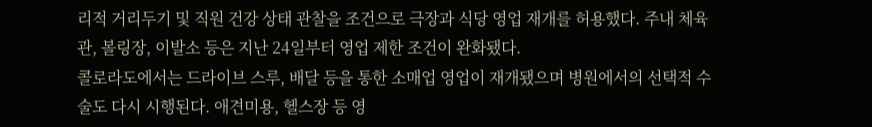리적 거리두기 및 직원 건강 상태 관찰을 조건으로 극장과 식당 영업 재개를 허용했다. 주내 체육관, 볼링장, 이발소 등은 지난 24일부터 영업 제한 조건이 완화됐다.
콜로라도에서는 드라이브 스루, 배달 등을 통한 소매업 영업이 재개됐으며 병원에서의 선택적 수술도 다시 시행된다. 애견미용, 헬스장 등 영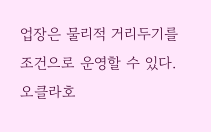업장은 물리적 거리두기를 조건으로 운영할 수 있다.
오클라호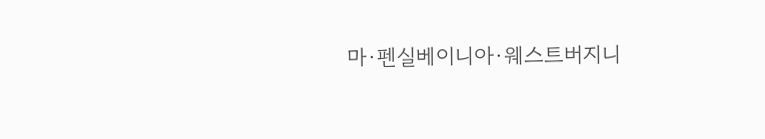마·펜실베이니아·웨스트버지니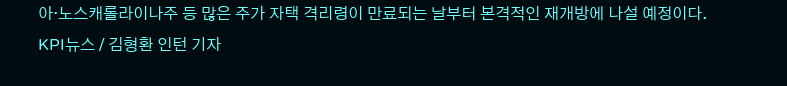아·노스캐롤라이나주 등 많은 주가 자택 격리령이 만료되는 날부터 본격적인 재개방에 나설 예정이다.
KPI뉴스 / 김형환 인턴 기자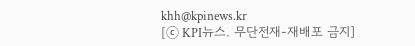khh@kpinews.kr
[ⓒ KPI뉴스. 무단전재-재배포 금지]